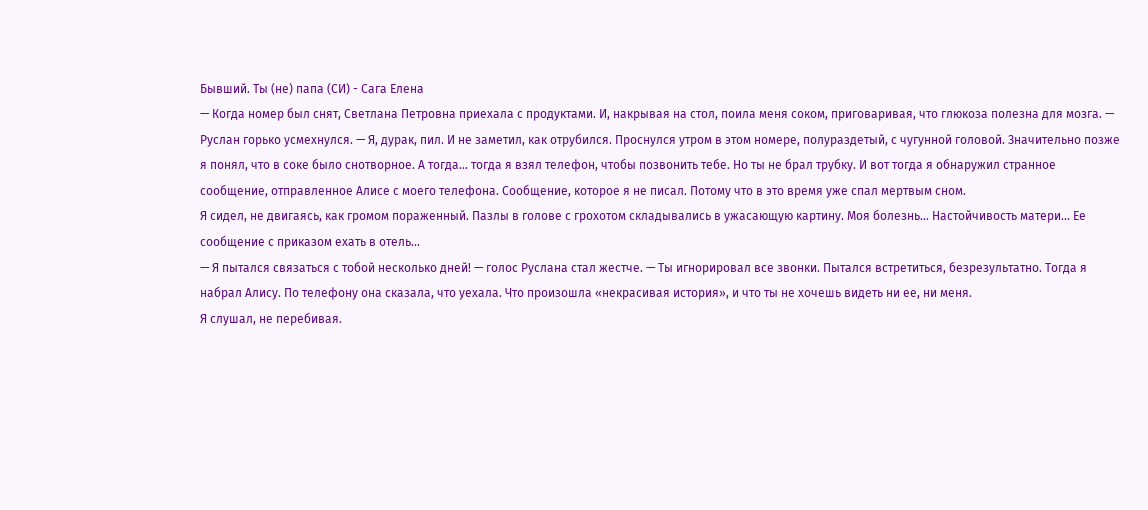Бывший. Ты (не) папа (СИ) - Сага Елена
— Когда номер был снят, Светлана Петровна приехала с продуктами. И, накрывая на стол, поила меня соком, приговаривая, что глюкоза полезна для мозга. — Руслан горько усмехнулся. — Я, дурак, пил. И не заметил, как отрубился. Проснулся утром в этом номере, полураздетый, с чугунной головой. Значительно позже я понял, что в соке было снотворное. А тогда... тогда я взял телефон, чтобы позвонить тебе. Но ты не брал трубку. И вот тогда я обнаружил странное сообщение, отправленное Алисе с моего телефона. Сообщение, которое я не писал. Потому что в это время уже спал мертвым сном.
Я сидел, не двигаясь, как громом пораженный. Пазлы в голове с грохотом складывались в ужасающую картину. Моя болезнь... Настойчивость матери... Ее сообщение с приказом ехать в отель...
— Я пытался связаться с тобой несколько дней! — голос Руслана стал жестче. — Ты игнорировал все звонки. Пытался встретиться, безрезультатно. Тогда я набрал Алису. По телефону она сказала, что уехала. Что произошла «некрасивая история», и что ты не хочешь видеть ни ее, ни меня.
Я слушал, не перебивая.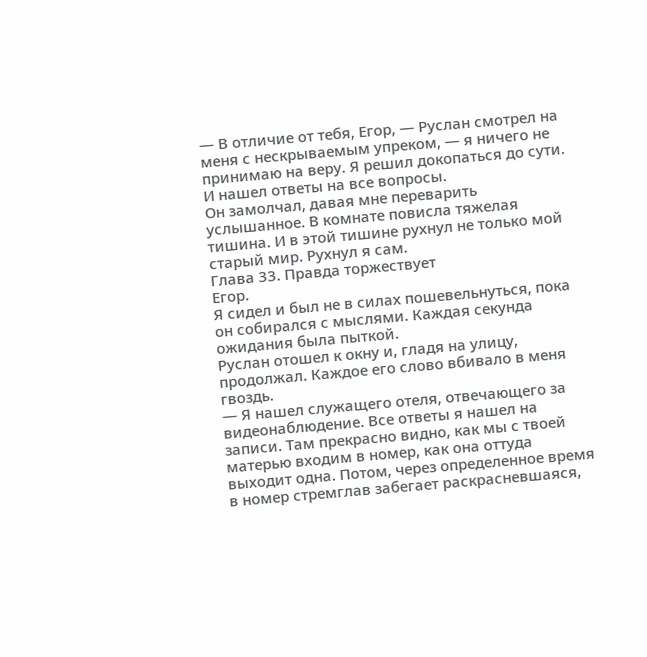— В отличие от тебя, Егор, — Руслан смотрел на меня с нескрываемым упреком, — я ничего не принимаю на веру. Я решил докопаться до сути. И нашел ответы на все вопросы.
Он замолчал, давая мне переварить услышанное. В комнате повисла тяжелая тишина. И в этой тишине рухнул не только мой старый мир. Рухнул я сам.
Глава 33. Правда торжествует
Егор.
Я сидел и был не в силах пошевельнуться, пока он собирался с мыслями. Каждая секунда ожидания была пыткой.
Руслан отошел к окну и, гладя на улицу, продолжал. Каждое его слово вбивало в меня гвоздь.
— Я нашел служащего отеля, отвечающего за видеонаблюдение. Все ответы я нашел на записи. Там прекрасно видно, как мы с твоей матерью входим в номер, как она оттуда выходит одна. Потом, через определенное время в номер стремглав забегает раскрасневшаяся,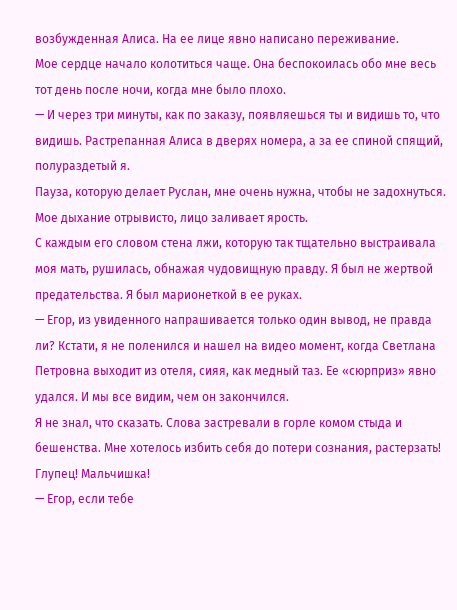возбужденная Алиса. На ее лице явно написано переживание.
Мое сердце начало колотиться чаще. Она беспокоилась обо мне весь тот день после ночи, когда мне было плохо.
— И через три минуты, как по заказу, появляешься ты и видишь то, что видишь. Растрепанная Алиса в дверях номера, а за ее спиной спящий, полураздетый я.
Пауза, которую делает Руслан, мне очень нужна, чтобы не задохнуться. Мое дыхание отрывисто, лицо заливает ярость.
С каждым его словом стена лжи, которую так тщательно выстраивала моя мать, рушилась, обнажая чудовищную правду. Я был не жертвой предательства. Я был марионеткой в ее руках.
— Егор, из увиденного напрашивается только один вывод, не правда ли? Кстати, я не поленился и нашел на видео момент, когда Светлана Петровна выходит из отеля, сияя, как медный таз. Ее «сюрприз» явно удался. И мы все видим, чем он закончился.
Я не знал, что сказать. Слова застревали в горле комом стыда и бешенства. Мне хотелось избить себя до потери сознания, растерзать! Глупец! Мальчишка!
— Егор, если тебе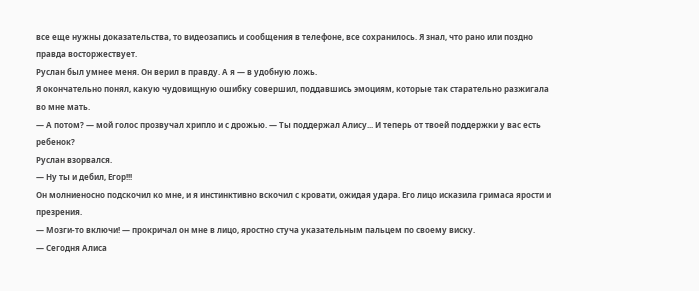все еще нужны доказательства, то видеозапись и сообщения в телефоне, все сохранилось. Я знал, что рано или поздно правда восторжествует.
Руслан был умнее меня. Он верил в правду. А я — в удобную ложь.
Я окончательно понял, какую чудовищную ошибку совершил, поддавшись эмоциям, которые так старательно разжигала во мне мать.
— А потом? — мой голос прозвучал хрипло и с дрожью. — Ты поддержал Алису... И теперь от твоей поддержки у вас есть ребенок?
Руслан взорвался.
— Ну ты и дебил, Егор!!!
Он молниеносно подскочил ко мне, и я инстинктивно вскочил с кровати, ожидая удара. Его лицо исказила гримаса ярости и презрения.
— Мозги-то включи! — прокричал он мне в лицо, яростно стуча указательным пальцем по своему виску.
— Сегодня Алиса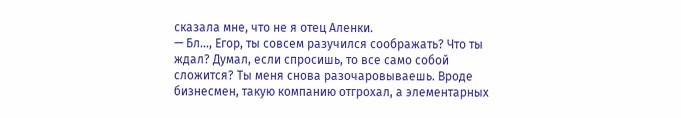сказала мне, что не я отец Аленки.
— Бл…, Егор, ты совсем разучился соображать? Что ты ждал? Думал, если спросишь, то все само собой сложится? Ты меня снова разочаровываешь. Вроде бизнесмен, такую компанию отгрохал, а элементарных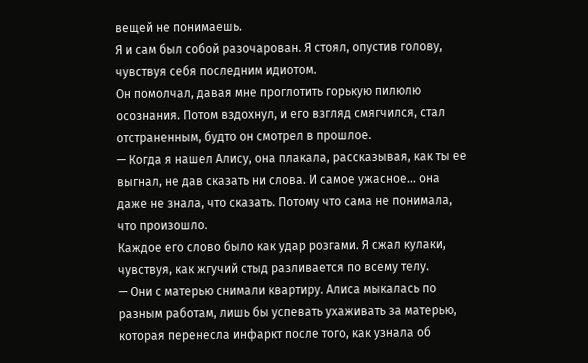вещей не понимаешь.
Я и сам был собой разочарован. Я стоял, опустив голову, чувствуя себя последним идиотом.
Он помолчал, давая мне проглотить горькую пилюлю осознания. Потом вздохнул, и его взгляд смягчился, стал отстраненным, будто он смотрел в прошлое.
— Когда я нашел Алису, она плакала, рассказывая, как ты ее выгнал, не дав сказать ни слова. И самое ужасное... она даже не знала, что сказать. Потому что сама не понимала, что произошло.
Каждое его слово было как удар розгами. Я сжал кулаки, чувствуя, как жгучий стыд разливается по всему телу.
— Они с матерью снимали квартиру. Алиса мыкалась по разным работам, лишь бы успевать ухаживать за матерью, которая перенесла инфаркт после того, как узнала об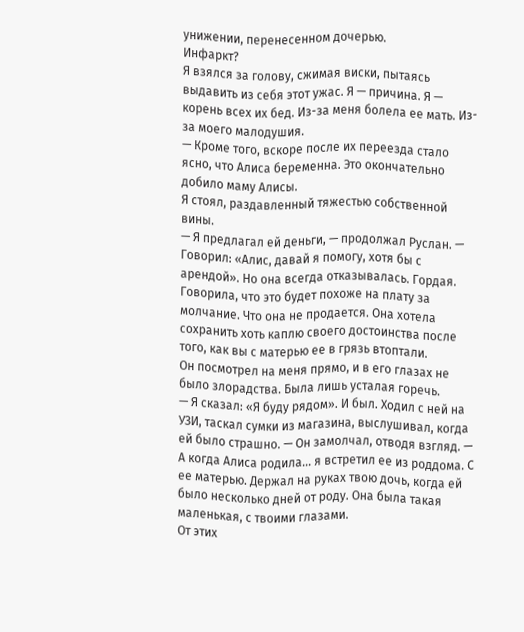унижении, перенесенном дочерью.
Инфаркт?
Я взялся за голову, сжимая виски, пытаясь выдавить из себя этот ужас. Я — причина. Я — корень всех их бед. Из-за меня болела ее мать. Из-за моего малодушия.
— Кроме того, вскоре после их переезда стало ясно, что Алиса беременна. Это окончательно добило маму Алисы.
Я стоял, раздавленный тяжестью собственной вины.
— Я предлагал ей деньги, — продолжал Руслан. — Говорил: «Алис, давай я помогу, хотя бы с арендой». Но она всегда отказывалась. Гордая. Говорила, что это будет похоже на плату за молчание. Что она не продается. Она хотела сохранить хоть каплю своего достоинства после того, как вы с матерью ее в грязь втоптали.
Он посмотрел на меня прямо, и в его глазах не было злорадства. Была лишь усталая горечь.
— Я сказал: «Я буду рядом». И был. Ходил с ней на УЗИ, таскал сумки из магазина, выслушивал, когда ей было страшно. — Он замолчал, отводя взгляд. — А когда Алиса родила... я встретил ее из роддома. С ее матерью. Держал на руках твою дочь, когда ей было несколько дней от роду. Она была такая маленькая, с твоими глазами.
От этих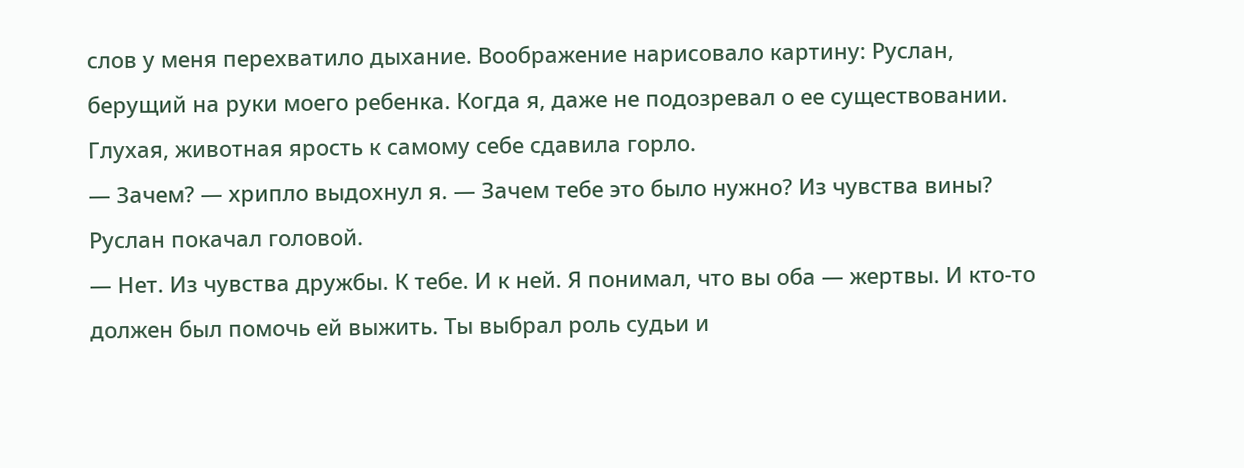слов у меня перехватило дыхание. Воображение нарисовало картину: Руслан, берущий на руки моего ребенка. Когда я, даже не подозревал о ее существовании. Глухая, животная ярость к самому себе сдавила горло.
— Зачем? — хрипло выдохнул я. — Зачем тебе это было нужно? Из чувства вины?
Руслан покачал головой.
— Нет. Из чувства дружбы. К тебе. И к ней. Я понимал, что вы оба — жертвы. И кто-то должен был помочь ей выжить. Ты выбрал роль судьи и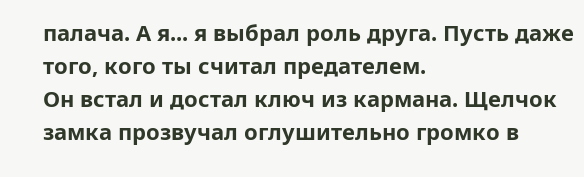палача. А я... я выбрал роль друга. Пусть даже того, кого ты считал предателем.
Он встал и достал ключ из кармана. Щелчок замка прозвучал оглушительно громко в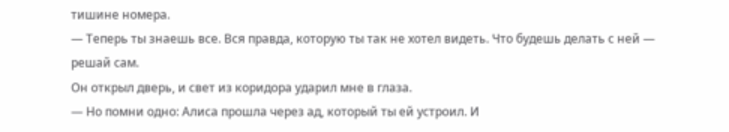тишине номера.
— Теперь ты знаешь все. Вся правда, которую ты так не хотел видеть. Что будешь делать с ней — решай сам.
Он открыл дверь, и свет из коридора ударил мне в глаза.
— Но помни одно: Алиса прошла через ад, который ты ей устроил. И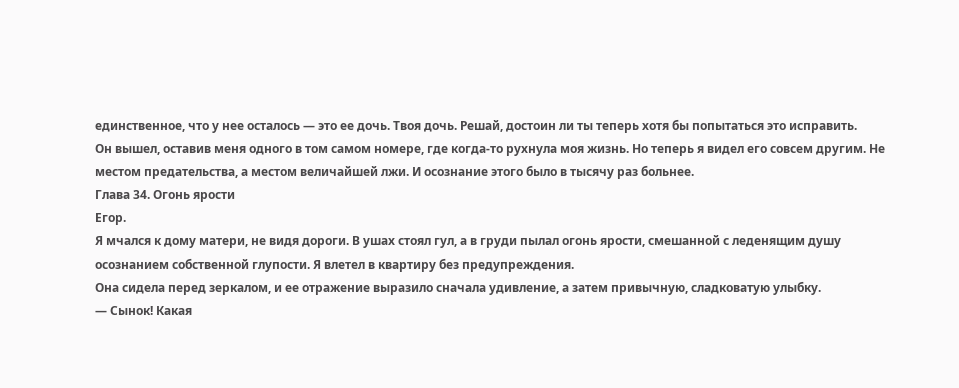единственное, что у нее осталось — это ее дочь. Твоя дочь. Решай, достоин ли ты теперь хотя бы попытаться это исправить.
Он вышел, оставив меня одного в том самом номере, где когда-то рухнула моя жизнь. Но теперь я видел его совсем другим. Не местом предательства, а местом величайшей лжи. И осознание этого было в тысячу раз больнее.
Глава 34. Огонь ярости
Егор.
Я мчался к дому матери, не видя дороги. В ушах стоял гул, а в груди пылал огонь ярости, смешанной с леденящим душу осознанием собственной глупости. Я влетел в квартиру без предупреждения.
Она сидела перед зеркалом, и ее отражение выразило сначала удивление, а затем привычную, сладковатую улыбку.
— Сынок! Какая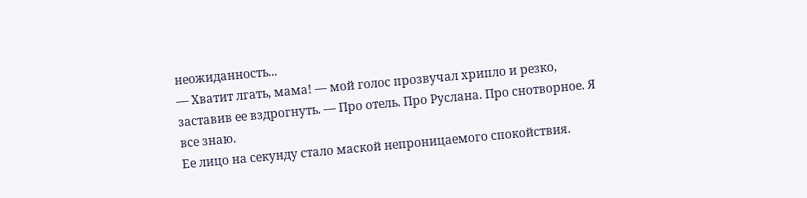неожиданность...
— Хватит лгать, мама! — мой голос прозвучал хрипло и резко, заставив ее вздрогнуть. — Про отель. Про Руслана. Про снотворное. Я все знаю.
Ее лицо на секунду стало маской непроницаемого спокойствия.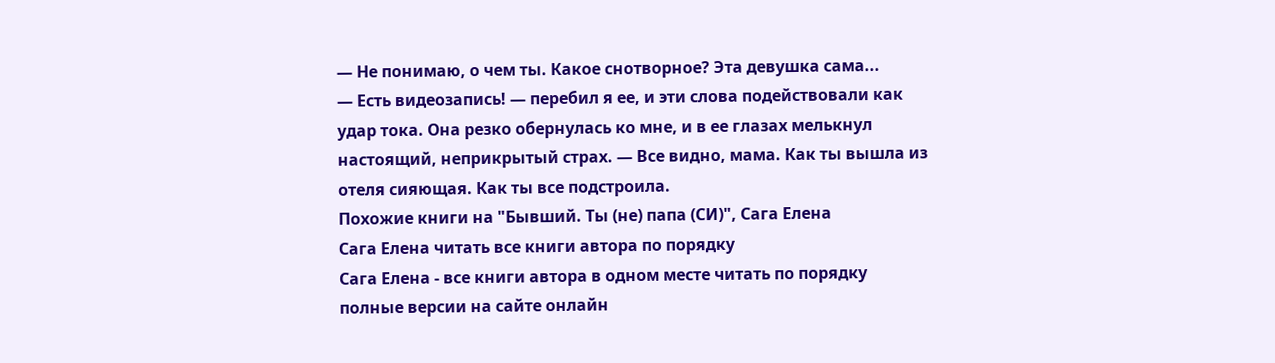— Не понимаю, о чем ты. Какое снотворное? Эта девушка сама...
— Есть видеозапись! — перебил я ее, и эти слова подействовали как удар тока. Она резко обернулась ко мне, и в ее глазах мелькнул настоящий, неприкрытый страх. — Все видно, мама. Как ты вышла из отеля сияющая. Как ты все подстроила.
Похожие книги на "Бывший. Ты (не) папа (СИ)", Сага Елена
Сага Елена читать все книги автора по порядку
Сага Елена - все книги автора в одном месте читать по порядку полные версии на сайте онлайн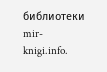библиотеки mir-knigi.info.